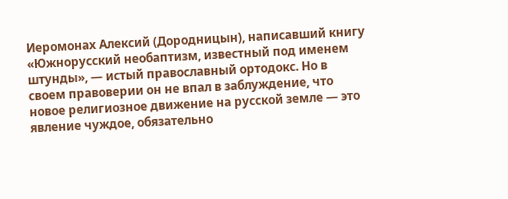Иеромонах Алексий (Дородницын), написавший книгу «Южнорусский необаптизм, известный под именем штунды», — истый православный ортодокс. Но в своем правоверии он не впал в заблуждение, что новое религиозное движение на русской земле — это явление чуждое, обязательно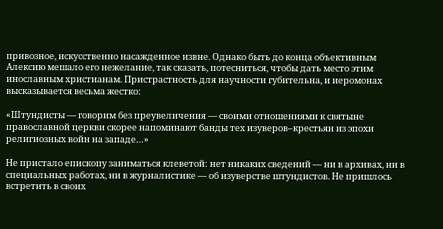привозное, искусственно насажденное извне. Однако быть до конца объективным Алексию мешало его нежелание, так сказать, потесниться, чтобы дать место этим инославным христианам. Пристрастность для научности губительна, и иеромонах высказывается весьма жестко:

«Штундисты — говорим без преувеличения — своими отношениями к святыне православной церкви скорее напоминают банды тех изуверов–крестьян из эпохи религиозных войн на западе…»

Не пристало епископу заниматься клеветой: нет никаких сведений — ни в архивах, ни в специальных работах, ни в журналистике — об изуверстве штундистов. Не пришлось встретить в своих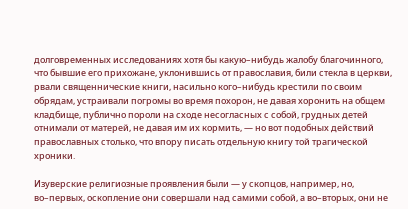долговременных исследованиях хотя бы какую–нибудь жалобу благочинного, что бывшие его прихожане, уклонившись от православия, били стекла в церкви, рвали священнические книги, насильно кого–нибудь крестили по своим обрядам, устраивали погромы во время похорон, не давая хоронить на общем кладбище, публично пороли на сходе несогласных с собой, грудных детей отнимали от матерей, не давая им их кормить, — но вот подобных действий православных столько, что впору писать отдельную книгу той трагической хроники.

Изуверские религиозные проявления были — у скопцов, например, но, во–первых, оскопление они совершали над самими собой, а во–вторых, они не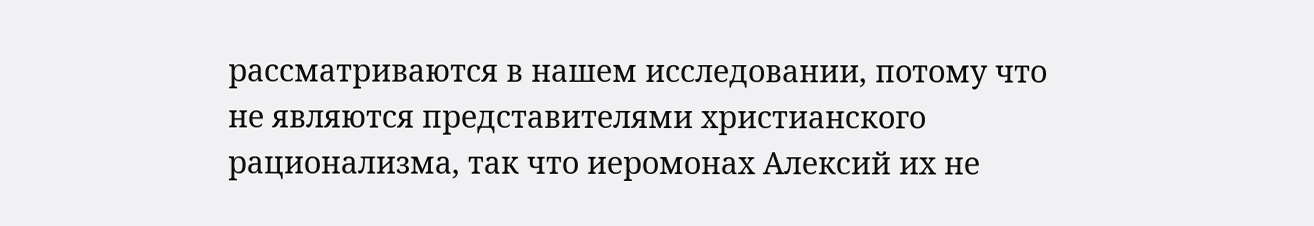рассматриваются в нашем исследовании, потому что не являются представителями христианского рационализма, так что иеромонах Алексий их не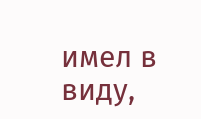имел в виду,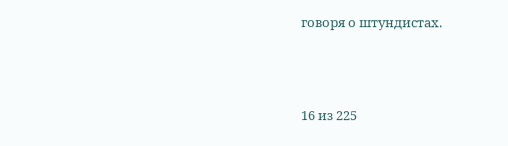говоря о штундистах.



16 из 225